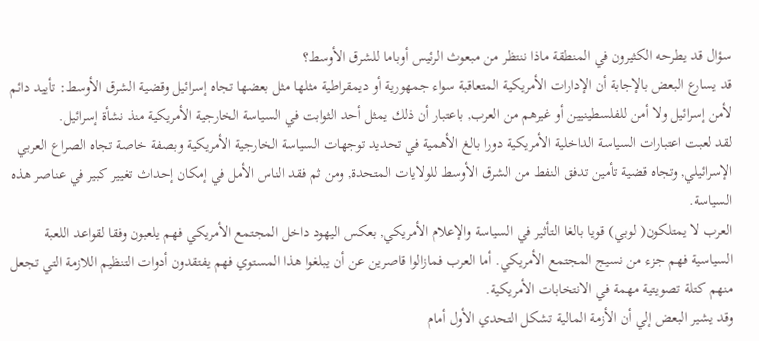سؤال قد يطرحه الكثيرون في المنطقة ماذا ننتظر من مبعوث الرئيس أوباما للشرق الأوسط؟
قد يسارع البعض بالإجابة أن الإدارات الأمريكية المتعاقبة سواء جمهورية أو ديمقراطية مثلها مثل بعضها تجاه إسرائيل وقضية الشرق الأوسط: تأييد دائم لأمن إسرائيل ولا أمن للفلسطينيين أو غيرهم من العرب, باعتبار أن ذلك يمثل أحد الثوابت في السياسة الخارجية الأمريكية منذ نشأة إسرائيل.
لقد لعبت اعتبارات السياسة الداخلية الأمريكية دورا بالغ الأهمية في تحديد توجهات السياسة الخارجية الأمريكية وبصفة خاصة تجاه الصراع العربي الإسرائيلي, وتجاه قضية تأمين تدفق النفط من الشرق الأوسط للولايات المتحدة, ومن ثم فقد الناس الأمل في إمكان إحداث تغيير كبير في عناصر هذه السياسة.
العرب لا يمتلكون( لوبي) قويا بالغا التأثير في السياسة والإعلام الأمريكي, بعكس اليهود داخل المجتمع الأمريكي فهم يلعبون وفقا لقواعد اللعبة السياسية فهم جزء من نسيج المجتمع الأمريكي. أما العرب فمازالوا قاصرين عن أن يبلغوا هذا المستوي فهم يفتقدون أدوات التنظيم اللازمة التي تجعل منهم كتلة تصويتية مهمة في الانتخابات الأمريكية.
وقد يشير البعض إلي أن الأزمة المالية تشكل التحدي الأول أمام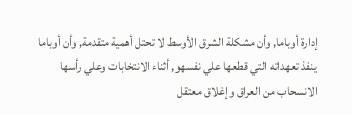إدارة أوباما, وأن مشكلة الشرق الأوسط لا تحتل أهمية متقدمة, وأن أوباما ينفذ تعهداته التي قطعها علي نفسهو, أثناء الانتخابات وعلي رأسها الانسحاب من العراق وإغلاق معتقل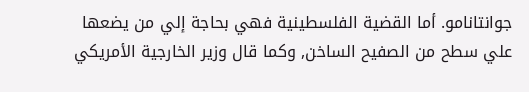جوانتانامو. أما القضية الفلسطينية فهي بحاجة إلي من يضعها علي سطح من الصفيح الساخن, وكما قال وزير الخارجية الأمريكي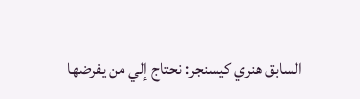السابق هنري كيسنجر: نحتاج إلي من يفرضها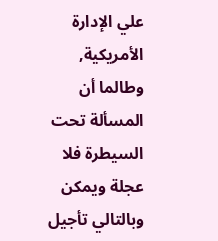علي الإدارة الأمريكية, وطالما أن المسألة تحت السيطرة فلا عجلة ويمكن وبالتالي تأجيل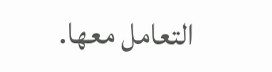التعامل معها.